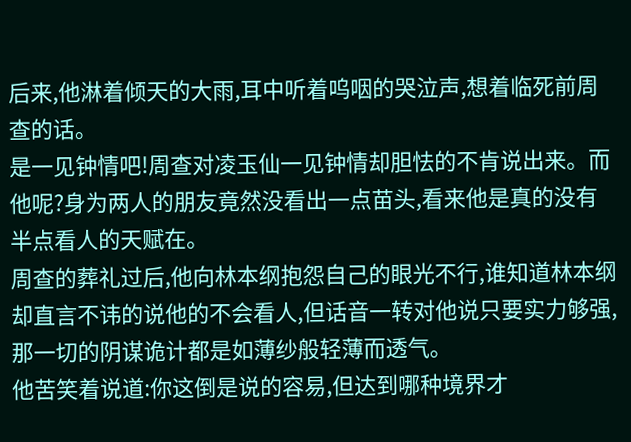后来,他淋着倾天的大雨,耳中听着呜咽的哭泣声,想着临死前周查的话。
是一见钟情吧!周查对凌玉仙一见钟情却胆怯的不肯说出来。而他呢?身为两人的朋友竟然没看出一点苗头,看来他是真的没有半点看人的天赋在。
周查的葬礼过后,他向林本纲抱怨自己的眼光不行,谁知道林本纲却直言不讳的说他的不会看人,但话音一转对他说只要实力够强,那一切的阴谋诡计都是如薄纱般轻薄而透气。
他苦笑着说道:你这倒是说的容易,但达到哪种境界才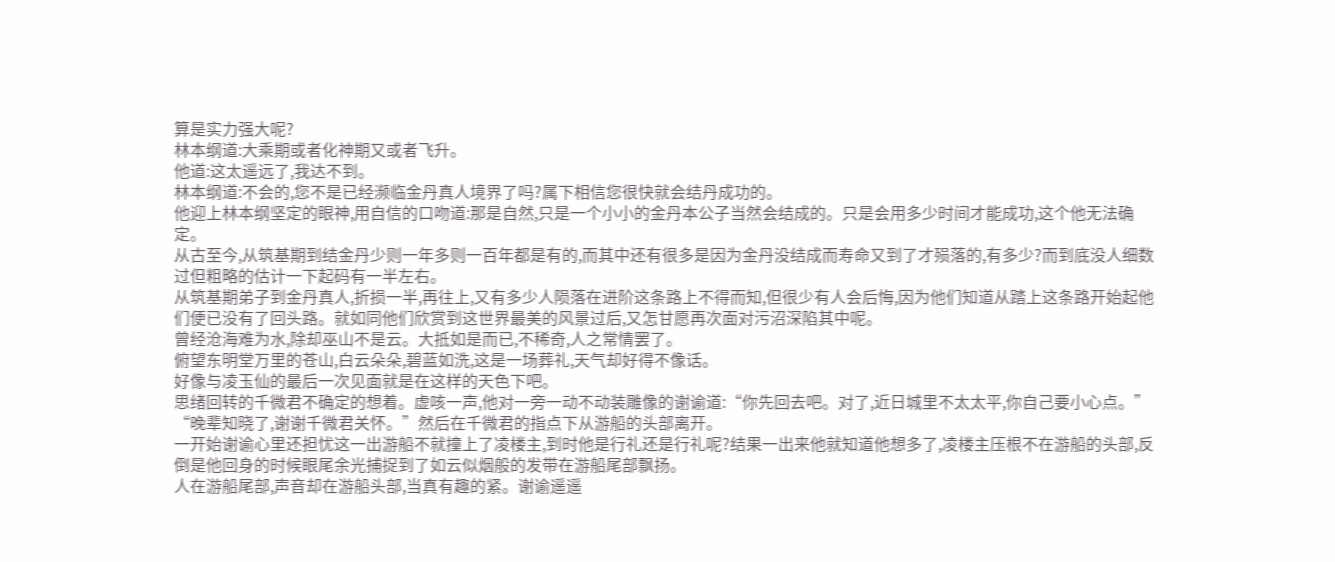算是实力强大呢?
林本纲道:大乘期或者化神期又或者飞升。
他道:这太遥远了,我达不到。
林本纲道:不会的,您不是已经濒临金丹真人境界了吗?属下相信您很快就会结丹成功的。
他迎上林本纲坚定的眼神,用自信的口吻道:那是自然,只是一个小小的金丹本公子当然会结成的。只是会用多少时间才能成功,这个他无法确定。
从古至今,从筑基期到结金丹少则一年多则一百年都是有的,而其中还有很多是因为金丹没结成而寿命又到了才殒落的,有多少?而到底没人细数过但粗略的估计一下起码有一半左右。
从筑基期弟子到金丹真人,折损一半,再往上,又有多少人陨落在进阶这条路上不得而知,但很少有人会后悔,因为他们知道从踏上这条路开始起他们便已没有了回头路。就如同他们欣赏到这世界最美的风景过后,又怎甘愿再次面对污沼深陷其中呢。
曾经沧海难为水,除却巫山不是云。大抵如是而已,不稀奇,人之常情罢了。
俯望东明堂万里的苍山,白云朵朵,碧蓝如洗,这是一场葬礼,天气却好得不像话。
好像与凌玉仙的最后一次见面就是在这样的天色下吧。
思绪回转的千微君不确定的想着。虚咳一声,他对一旁一动不动装雕像的谢谕道:“你先回去吧。对了,近日城里不太太平,你自己要小心点。”
“晚辈知晓了,谢谢千微君关怀。”然后在千微君的指点下从游船的头部离开。
一开始谢谕心里还担忧这一出游船不就撞上了凌楼主,到时他是行礼还是行礼呢?结果一出来他就知道他想多了,凌楼主压根不在游船的头部,反倒是他回身的时候眼尾余光捕捉到了如云似烟般的发带在游船尾部飘扬。
人在游船尾部,声音却在游船头部,当真有趣的紧。谢谕遥遥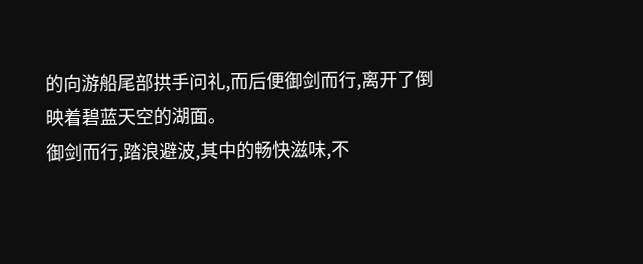的向游船尾部拱手问礼,而后便御剑而行,离开了倒映着碧蓝天空的湖面。
御剑而行,踏浪避波,其中的畅快滋味,不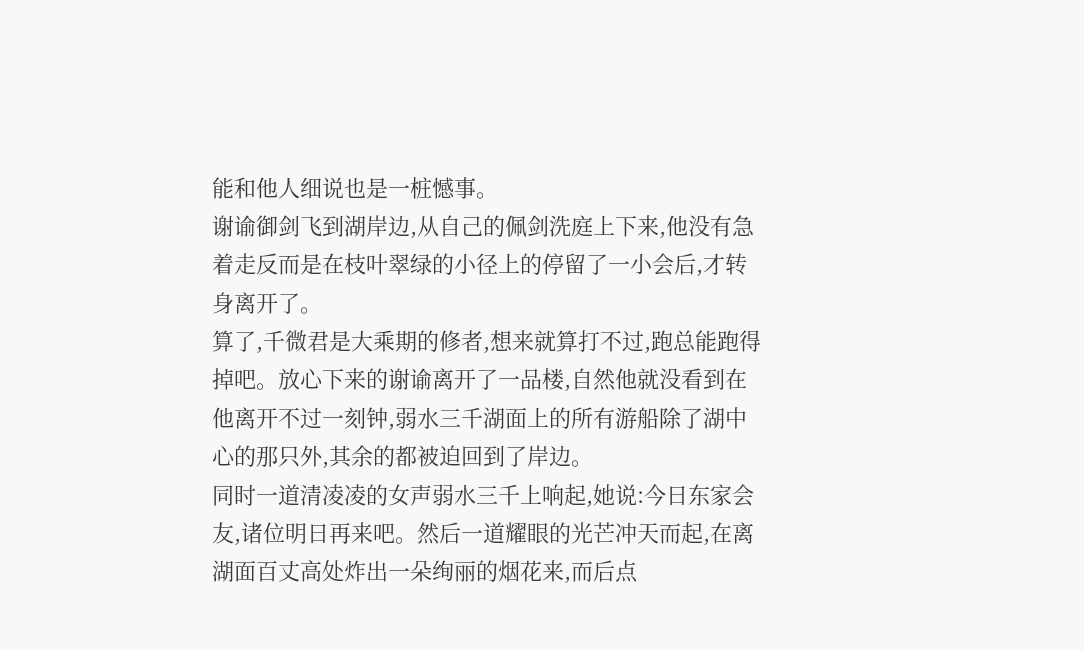能和他人细说也是一桩憾事。
谢谕御剑飞到湖岸边,从自己的佩剑洗庭上下来,他没有急着走反而是在枝叶翠绿的小径上的停留了一小会后,才转身离开了。
算了,千微君是大乘期的修者,想来就算打不过,跑总能跑得掉吧。放心下来的谢谕离开了一品楼,自然他就没看到在他离开不过一刻钟,弱水三千湖面上的所有游船除了湖中心的那只外,其余的都被迫回到了岸边。
同时一道清凌凌的女声弱水三千上响起,她说:今日东家会友,诸位明日再来吧。然后一道耀眼的光芒冲天而起,在离湖面百丈高处炸出一朵绚丽的烟花来,而后点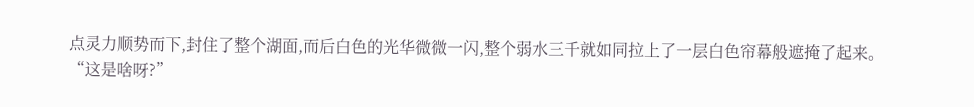点灵力顺势而下,封住了整个湖面,而后白色的光华微微一闪,整个弱水三千就如同拉上了一层白色帘幕般遮掩了起来。
“这是啥呀?”